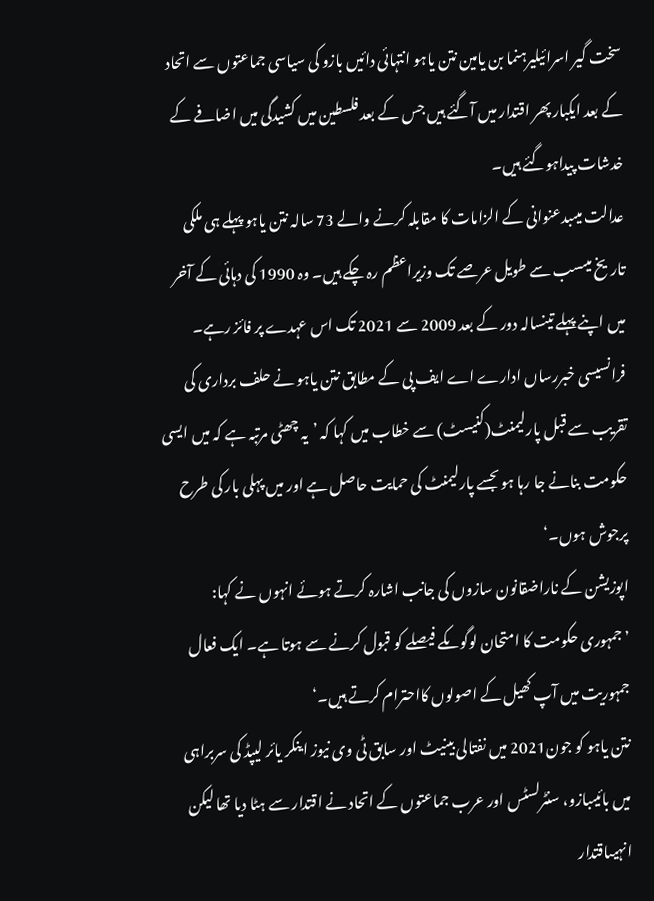سخت گیر اسرائیلیرہنما بن یامین نتن یاہو انتہائی دائیں بازو کی سیاسی جماعتوں سے اتحاد کے بعد ایکبار پھر اقتدار میں آگئے ہیں جس کے بعد فلسطین میں کشیدگی میں اضافے کے خدشات پیداہوگئے ہیں۔
عدالت میںبدعنوانی کے الزامات کا مقابلہ کرنے والے 73 سالہ نتن یاہو پہلے ہی ملکی تاریخ میںسب سے طویل عرصے تک وزیراعظم رہ چکے ہیں۔ وہ 1990 کی دہائی کے آخر میں اپنے پہلے تینسالہ دور کے بعد 2009 سے 2021 تک اس عہدے پر فائز رہے۔
فرانسیسی خبررساں ادارے اے ایف پی کے مطابق نتن یاہو نے حلف برداری کی تقریب سے قبل پارلیمنٹ(کنیسٹ) سے خطاب میں کہا کہ ’یہ چھٹی مرتبہ ہے کہ میں ایسی حکومت بنانے جا رہا ہوںجسے پارلیمنٹ کی حمایت حاصل ہے اور میں پہلی بار کی طرح پرجوش ہوں۔‘
اپوزیشن کے ناراضقانون سازوں کی جانب اشارہ کرتے ہوئے انہوں نے کہا: ’جمہوری حکومت کا امتحان لوگوںکے فیصلے کو قبول کرنے سے ہوتا ہے۔ ایک فعال جمہوریت میں آپ کھیل کے اصولوں کااحترام کرتے ہیں۔‘
نتن یاہو کو جون2021 میں نفتالی بینیٹ اور سابق ٹی وی نیوز اینکر یائر لیپڈ کی سربراہی میں بائیںبازو، سنٹرلسٹس اور عرب جماعتوں کے اتحاد نے اقتدار سے ہٹا دیا تھا لیکن انہیںاقتدار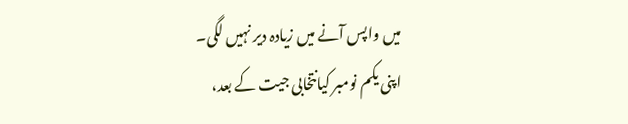میں واپس آنے میں زیادہ دیر نہیں لگی۔
اپنی یکم نومبر کیانتخابی جیت کے بعد،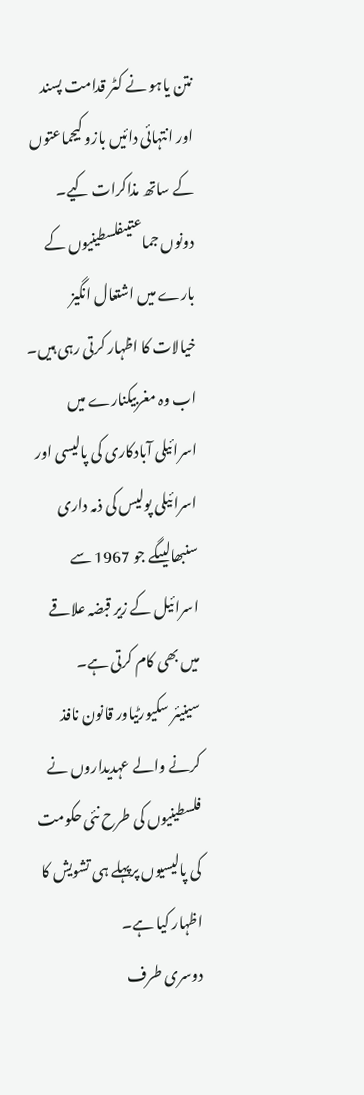نتن یاہو نے کٹر قدامت پسند اور انتہائی دائیں بازو کیجماعتوں کے ساتھ مذاکرات کیے۔
دونوں جماعتیںفلسطینیوں کے بارے میں اشتعال انگیز خیالات کا اظہار کرتی رہی ہیں۔
اب وہ مغربیکنارے میں اسرائیلی آبادکاری کی پالیسی اور اسرائیلی پولیس کی ذمہ داری سنبھالیںگے جو 1967 سے اسرائیل کے زیر قبضہ علاقے میں بھی کام کرتی ہے۔
سینیئر سکیورٹیاور قانون نافذ کرنے والے عہدیداروں نے فلسطینیوں کی طرح نئی حکومت کی پالیسیوں پرپہلے ہی تشویش کا اظہار کیا ہے۔
دوسری طرف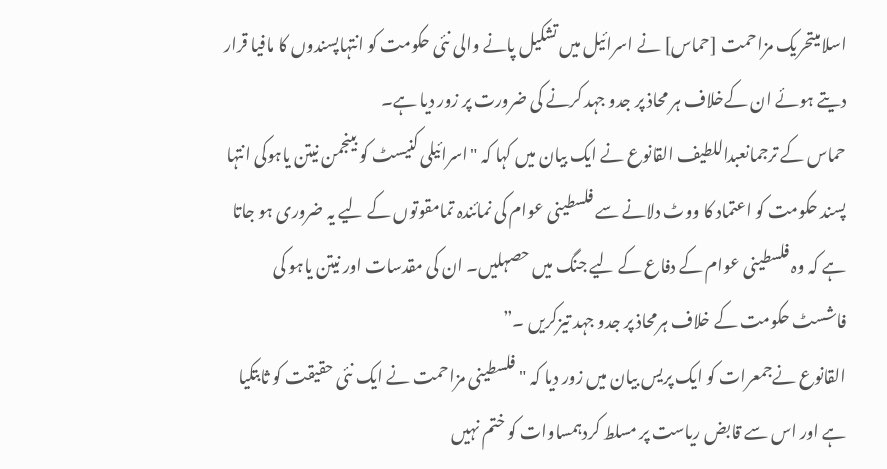اسلامیتحریک مزاحمت [حماس] نے اسرائیل میں تشکیل پانے والی نئی حکومت کو انتہاپسندوں کا مافیا قرار دیتے ہوئے ان کےخلاف ہر محاذ پر جدو جہد کرنے کی ضرورت پر زور دیا ہے۔
حماس کے ترجمانعبداللطیف القانوع نے ایک بیان میں کہا کہ "اسرائیلی کنیسٹ کو بینجمن نیتن یاہوکی انتہا پسند حکومت کو اعتماد کا ووٹ دلانے سے فلسطینی عوام کی نمائندہ تمامقوتوں کے لیے یہ ضروری ہو جاتا ہے کہ وہ فلسطینی عوام کے دفاع کے لیے جنگ میں حصہلیں۔ ان کی مقدسات اور نیتن یاہو کی فاشسٹ حکومت کے خلاف ہرمحاذ پر جدو جہد تیزکریں ۔”
القانوع نےجمعرات کو ایک پریس بیان میں زور دیا کہ "فلسطینی مزاحمت نے ایک نئی حقیقت کو ثابتکیا ہے اور اس سے قابض ریاست پر مسلط کردہمساوات کو ختم نہیں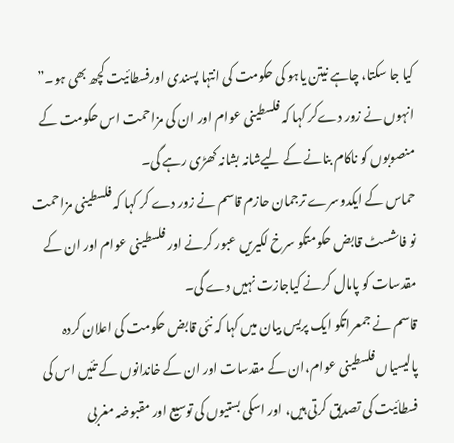کیا جا سکتا، چاہے نیتن یاہو کی حکومت کی انتہا پسندی اورفسطائیت کچھ بھی ہو۔”
انہوں نے زور دےکر کہا کہ فلسطینی عوام اور ان کی مزاحمت اس حکومت کے منصوبوں کو ناکام بنانے کے لیےشانہ بشانہ کھڑی رہے گی۔
حماس کے ایکدوسرے ترجمان حازم قاسم نے زور دے کر کہا کہ فلسطینی مزاحمت نو فاشسٹ قابض حکومتکو سرخ لکیریں عبور کرنے اور فلسطینی عوام اور ان کے مقدسات کو پامال کرنے کیاجازت نہیں دے گی۔
قاسم نے جمعراتکو ایک پریس بیان میں کہا کہ نئی قابض حکومت کی اعلان کردہ پالیسیاں فلسطینی عوام،ان کے مقدسات اور ان کے خاندانوں کے تئیں اس کی فسطائیت کی تصدیق کرتی ہیں، اور اسکی بستیوں کی توسیع اور مقبوضہ مغربی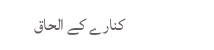کنارے کے الحاق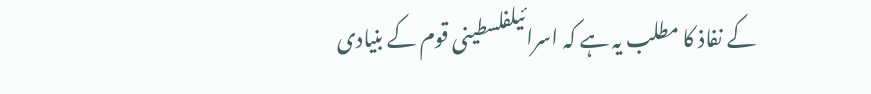کے نفاذ کا مطلب یہ ہے کہ اسرائیلفلسطینی قوم کے بنیادی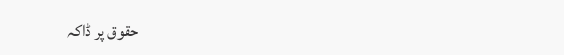حقوق پر ڈاکہ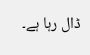ڈال رہا ہے۔